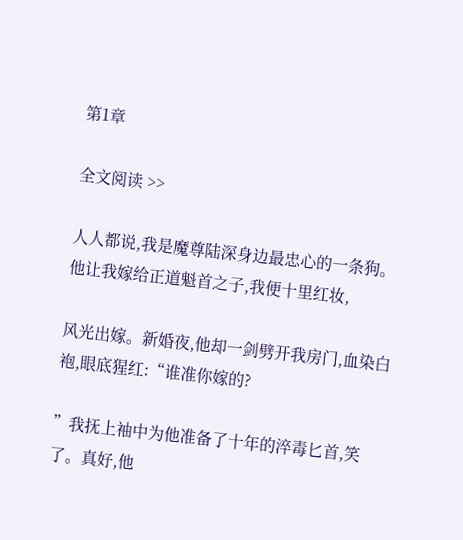第1章

全文阅读 >>

人人都说,我是魔尊陆深身边最忠心的一条狗。他让我嫁给正道魁首之子,我便十里红妆,

风光出嫁。新婚夜,他却一剑劈开我房门,血染白袍,眼底猩红:“谁准你嫁的?

”我抚上袖中为他准备了十年的淬毒匕首,笑了。真好,他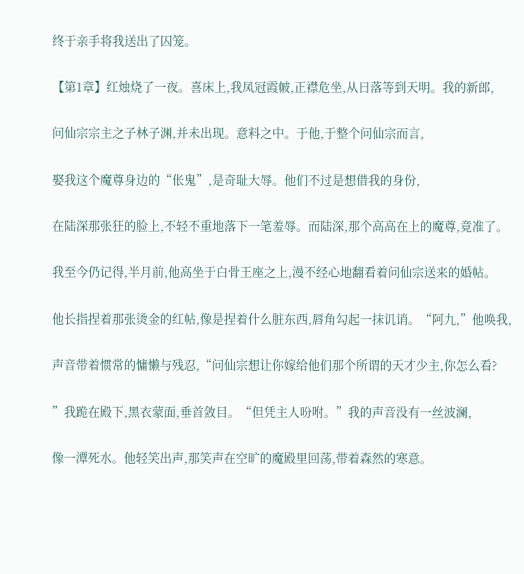终于亲手将我送出了囚笼。

【第1章】红烛烧了一夜。喜床上,我凤冠霞帔,正襟危坐,从日落等到天明。我的新郎,

问仙宗宗主之子林子渊,并未出现。意料之中。于他,于整个问仙宗而言,

娶我这个魔尊身边的“伥鬼”,是奇耻大辱。他们不过是想借我的身份,

在陆深那张狂的脸上,不轻不重地落下一笔羞辱。而陆深,那个高高在上的魔尊,竟准了。

我至今仍记得,半月前,他高坐于白骨王座之上,漫不经心地翻看着问仙宗送来的婚帖。

他长指捏着那张烫金的红帖,像是捏着什么脏东西,唇角勾起一抹讥诮。“阿九,”他唤我,

声音带着惯常的慵懒与残忍,“问仙宗想让你嫁给他们那个所谓的天才少主,你怎么看?

”我跪在殿下,黑衣蒙面,垂首敛目。“但凭主人吩咐。”我的声音没有一丝波澜,

像一潭死水。他轻笑出声,那笑声在空旷的魔殿里回荡,带着森然的寒意。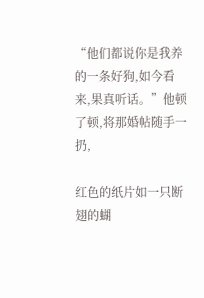“他们都说你是我养的一条好狗,如今看来,果真听话。”他顿了顿,将那婚帖随手一扔,

红色的纸片如一只断翅的蝴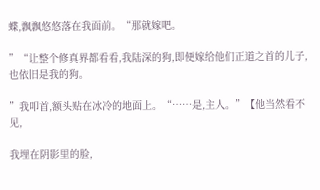蝶,飘飘悠悠落在我面前。“那就嫁吧。

”“让整个修真界都看看,我陆深的狗,即便嫁给他们正道之首的儿子,也依旧是我的狗。

”我叩首,额头贴在冰冷的地面上。“……是,主人。”【他当然看不见,

我埋在阴影里的脸,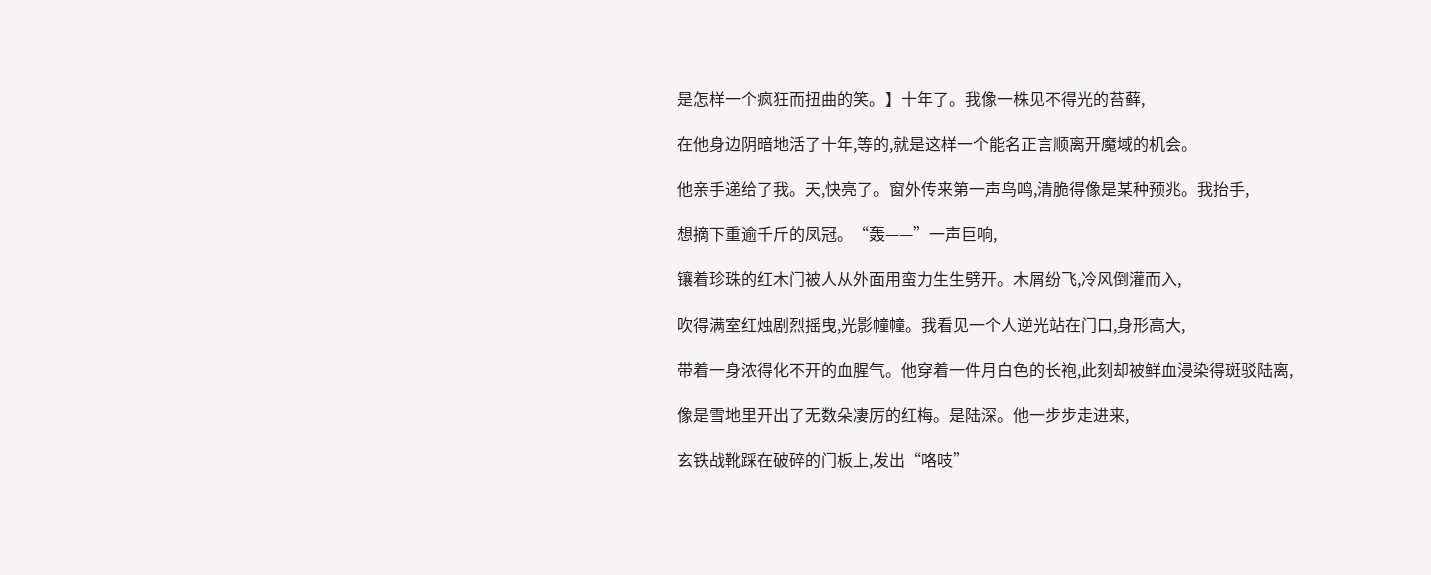是怎样一个疯狂而扭曲的笑。】十年了。我像一株见不得光的苔藓,

在他身边阴暗地活了十年,等的,就是这样一个能名正言顺离开魔域的机会。

他亲手递给了我。天,快亮了。窗外传来第一声鸟鸣,清脆得像是某种预兆。我抬手,

想摘下重逾千斤的凤冠。“轰——”一声巨响,

镶着珍珠的红木门被人从外面用蛮力生生劈开。木屑纷飞,冷风倒灌而入,

吹得满室红烛剧烈摇曳,光影幢幢。我看见一个人逆光站在门口,身形高大,

带着一身浓得化不开的血腥气。他穿着一件月白色的长袍,此刻却被鲜血浸染得斑驳陆离,

像是雪地里开出了无数朵凄厉的红梅。是陆深。他一步步走进来,

玄铁战靴踩在破碎的门板上,发出“咯吱”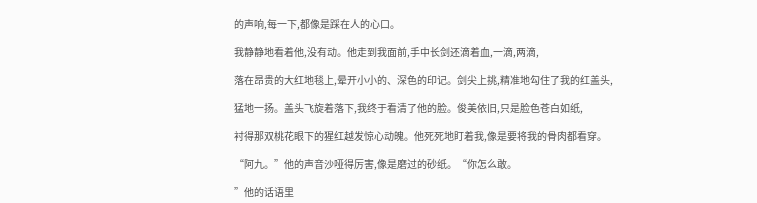的声响,每一下,都像是踩在人的心口。

我静静地看着他,没有动。他走到我面前,手中长剑还滴着血,一滴,两滴,

落在昂贵的大红地毯上,晕开小小的、深色的印记。剑尖上挑,精准地勾住了我的红盖头,

猛地一扬。盖头飞旋着落下,我终于看清了他的脸。俊美依旧,只是脸色苍白如纸,

衬得那双桃花眼下的猩红越发惊心动魄。他死死地盯着我,像是要将我的骨肉都看穿。

“阿九。”他的声音沙哑得厉害,像是磨过的砂纸。“你怎么敢。

”他的话语里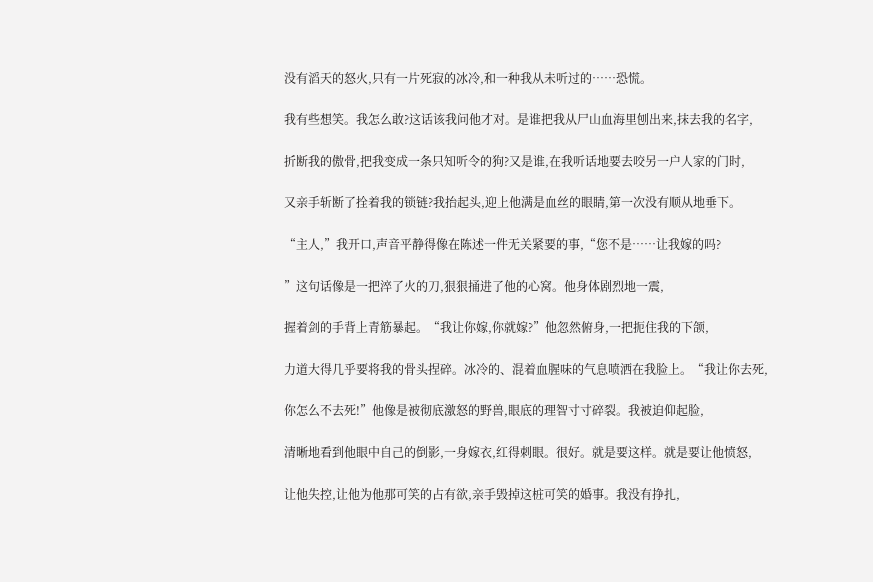没有滔天的怒火,只有一片死寂的冰冷,和一种我从未听过的……恐慌。

我有些想笑。我怎么敢?这话该我问他才对。是谁把我从尸山血海里刨出来,抹去我的名字,

折断我的傲骨,把我变成一条只知听令的狗?又是谁,在我听话地要去咬另一户人家的门时,

又亲手斩断了拴着我的锁链?我抬起头,迎上他满是血丝的眼睛,第一次没有顺从地垂下。

“主人,”我开口,声音平静得像在陈述一件无关紧要的事,“您不是……让我嫁的吗?

”这句话像是一把淬了火的刀,狠狠捅进了他的心窝。他身体剧烈地一震,

握着剑的手背上青筋暴起。“我让你嫁,你就嫁?”他忽然俯身,一把扼住我的下颌,

力道大得几乎要将我的骨头捏碎。冰冷的、混着血腥味的气息喷洒在我脸上。“我让你去死,

你怎么不去死!”他像是被彻底激怒的野兽,眼底的理智寸寸碎裂。我被迫仰起脸,

清晰地看到他眼中自己的倒影,一身嫁衣,红得刺眼。很好。就是要这样。就是要让他愤怒,

让他失控,让他为他那可笑的占有欲,亲手毁掉这桩可笑的婚事。我没有挣扎,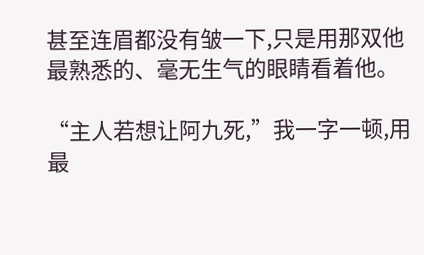甚至连眉都没有皱一下,只是用那双他最熟悉的、毫无生气的眼睛看着他。

“主人若想让阿九死,”我一字一顿,用最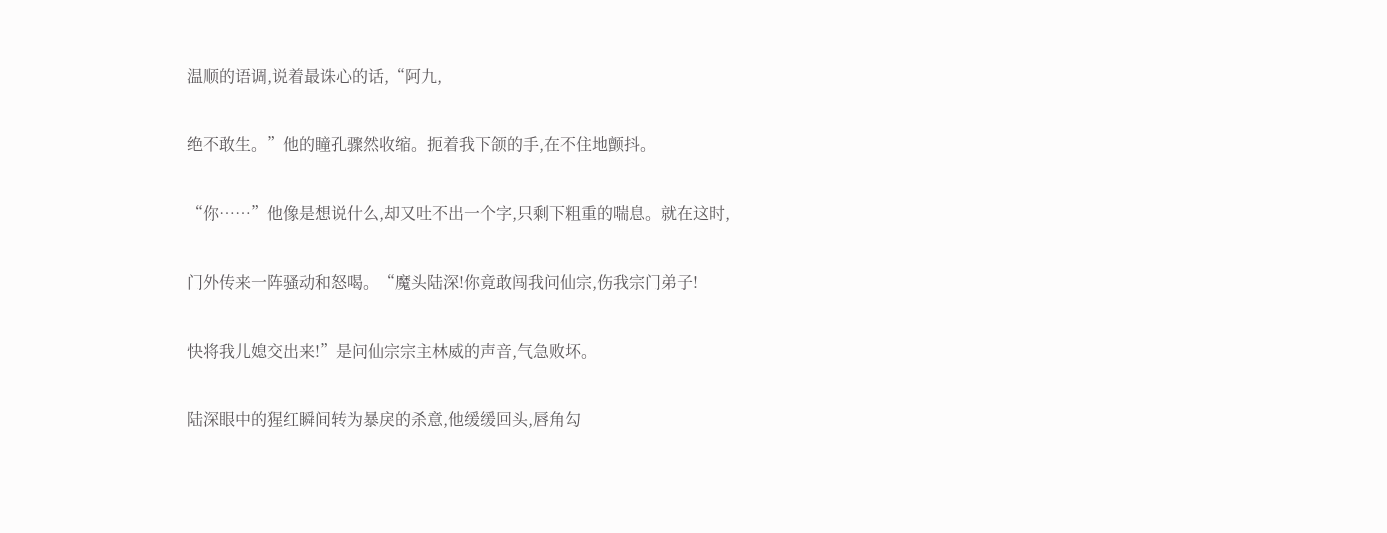温顺的语调,说着最诛心的话,“阿九,

绝不敢生。”他的瞳孔骤然收缩。扼着我下颌的手,在不住地颤抖。

“你……”他像是想说什么,却又吐不出一个字,只剩下粗重的喘息。就在这时,

门外传来一阵骚动和怒喝。“魔头陆深!你竟敢闯我问仙宗,伤我宗门弟子!

快将我儿媳交出来!”是问仙宗宗主林威的声音,气急败坏。

陆深眼中的猩红瞬间转为暴戾的杀意,他缓缓回头,唇角勾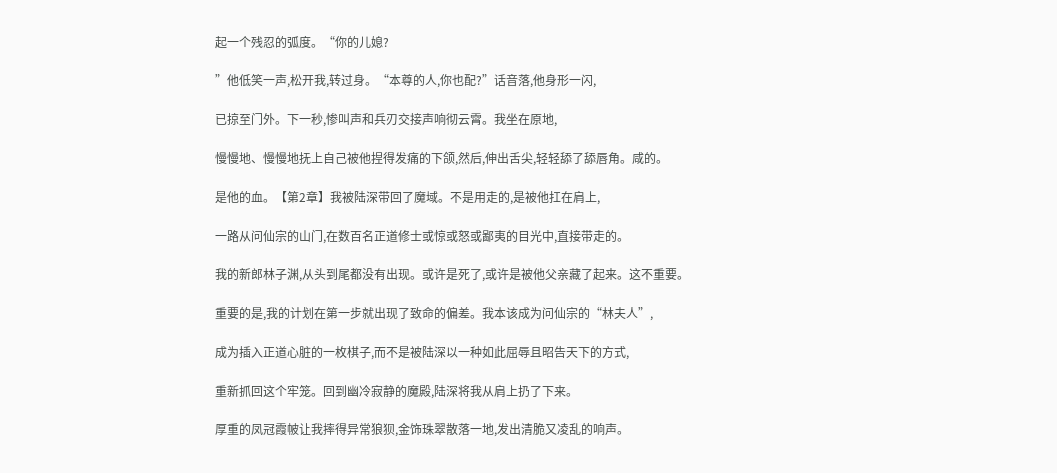起一个残忍的弧度。“你的儿媳?

”他低笑一声,松开我,转过身。“本尊的人,你也配?”话音落,他身形一闪,

已掠至门外。下一秒,惨叫声和兵刃交接声响彻云霄。我坐在原地,

慢慢地、慢慢地抚上自己被他捏得发痛的下颌,然后,伸出舌尖,轻轻舔了舔唇角。咸的。

是他的血。【第2章】我被陆深带回了魔域。不是用走的,是被他扛在肩上,

一路从问仙宗的山门,在数百名正道修士或惊或怒或鄙夷的目光中,直接带走的。

我的新郎林子渊,从头到尾都没有出现。或许是死了,或许是被他父亲藏了起来。这不重要。

重要的是,我的计划在第一步就出现了致命的偏差。我本该成为问仙宗的“林夫人”,

成为插入正道心脏的一枚棋子,而不是被陆深以一种如此屈辱且昭告天下的方式,

重新抓回这个牢笼。回到幽冷寂静的魔殿,陆深将我从肩上扔了下来。

厚重的凤冠霞帔让我摔得异常狼狈,金饰珠翠散落一地,发出清脆又凌乱的响声。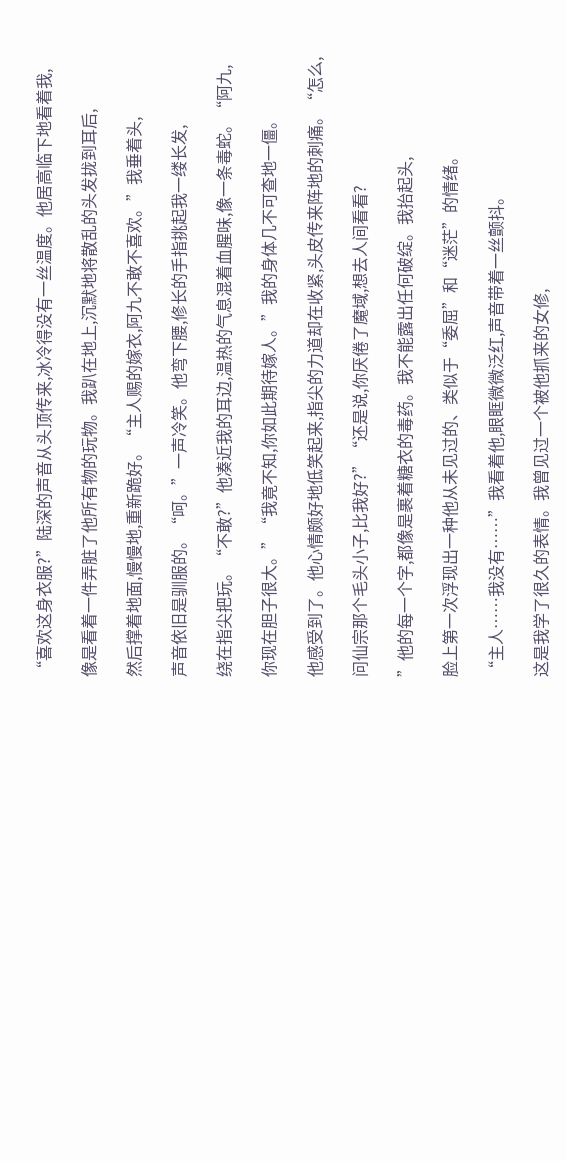“喜欢这身衣服?”陆深的声音从头顶传来,冰冷得没有一丝温度。他居高临下地看着我,

像是看着一件弄脏了他所有物的玩物。我趴在地上,沉默地将散乱的头发拢到耳后,

然后撑着地面,慢慢地,重新跪好。“主人赐的嫁衣,阿九不敢不喜欢。”我垂着头,

声音依旧是驯服的。“呵。”一声冷笑。他弯下腰,修长的手指挑起我一缕长发,

绕在指尖把玩。“不敢?”他凑近我的耳边,温热的气息混着血腥味,像一条毒蛇。“阿九,

你现在胆子很大。”“我竟不知,你如此期待嫁人。”我的身体几不可查地一僵。

他感受到了。他心情颇好地低笑起来,指尖的力道却在收紧,头皮传来阵地的刺痛。“怎么,

问仙宗那个毛头小子,比我好?”“还是说,你厌倦了魔域,想去人间看看?

”他的每一个字,都像是裹着糖衣的毒药。我不能露出任何破绽。我抬起头,

脸上第一次浮现出一种他从未见过的、类似于“委屈”和“迷茫”的情绪。

“主人……我没有……”我看着他,眼眶微微泛红,声音带着一丝颤抖。

这是我学了很久的表情。我曾见过一个被他抓来的女修,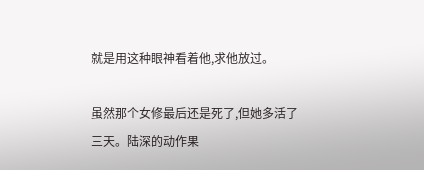就是用这种眼神看着他,求他放过。

虽然那个女修最后还是死了,但她多活了三天。陆深的动作果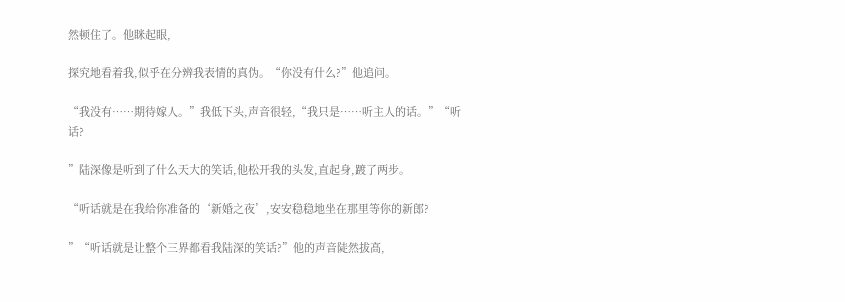然顿住了。他眯起眼,

探究地看着我,似乎在分辨我表情的真伪。“你没有什么?”他追问。

“我没有……期待嫁人。”我低下头,声音很轻,“我只是……听主人的话。”“听话?

”陆深像是听到了什么天大的笑话,他松开我的头发,直起身,踱了两步。

“听话就是在我给你准备的‘新婚之夜’,安安稳稳地坐在那里等你的新郎?

”“听话就是让整个三界都看我陆深的笑话?”他的声音陡然拔高,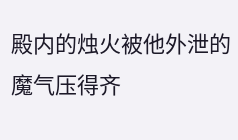殿内的烛火被他外泄的魔气压得齐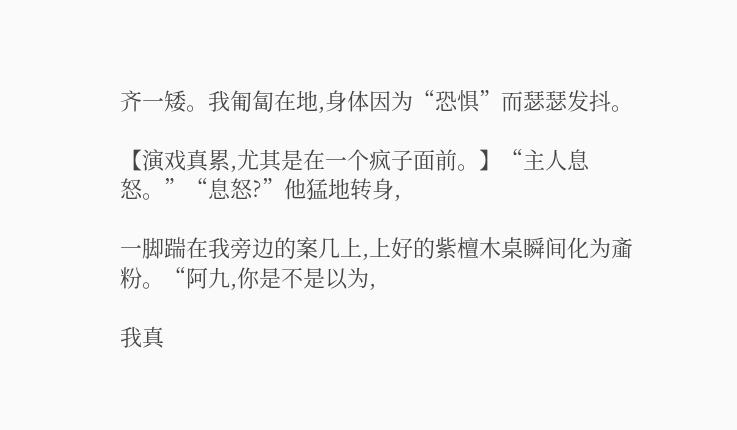齐一矮。我匍匐在地,身体因为“恐惧”而瑟瑟发抖。

【演戏真累,尤其是在一个疯子面前。】“主人息怒。”“息怒?”他猛地转身,

一脚踹在我旁边的案几上,上好的紫檀木桌瞬间化为齑粉。“阿九,你是不是以为,

我真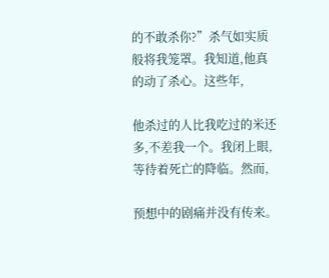的不敢杀你?”杀气如实质般将我笼罩。我知道,他真的动了杀心。这些年,

他杀过的人比我吃过的米还多,不差我一个。我闭上眼,等待着死亡的降临。然而,

预想中的剧痛并没有传来。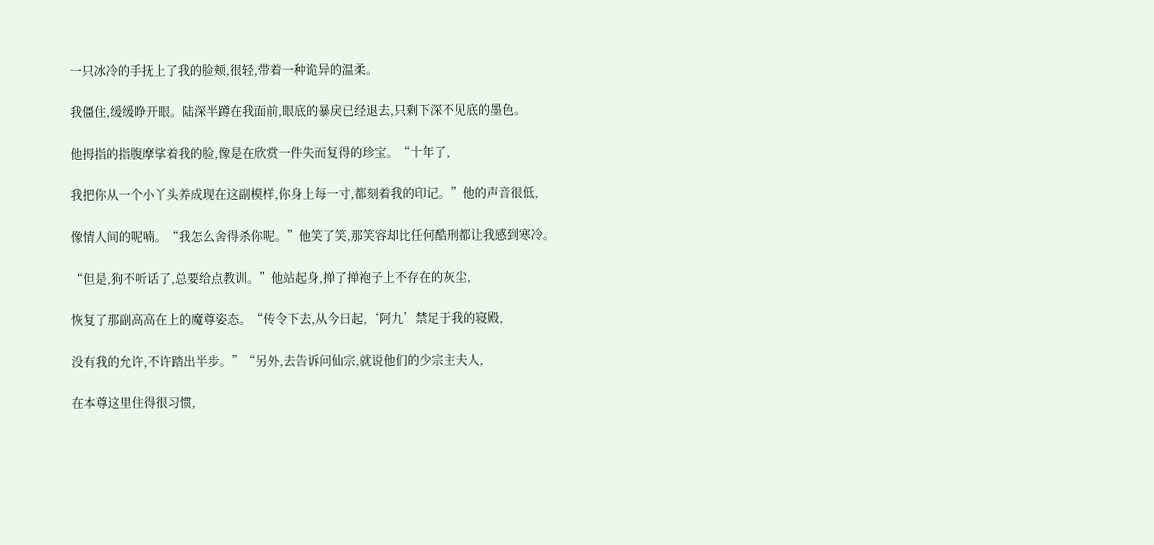一只冰冷的手抚上了我的脸颊,很轻,带着一种诡异的温柔。

我僵住,缓缓睁开眼。陆深半蹲在我面前,眼底的暴戾已经退去,只剩下深不见底的墨色。

他拇指的指腹摩挲着我的脸,像是在欣赏一件失而复得的珍宝。“十年了,

我把你从一个小丫头养成现在这副模样,你身上每一寸,都刻着我的印记。”他的声音很低,

像情人间的呢喃。“我怎么舍得杀你呢。”他笑了笑,那笑容却比任何酷刑都让我感到寒冷。

“但是,狗不听话了,总要给点教训。”他站起身,掸了掸袍子上不存在的灰尘,

恢复了那副高高在上的魔尊姿态。“传令下去,从今日起,‘阿九’禁足于我的寝殿,

没有我的允许,不许踏出半步。”“另外,去告诉问仙宗,就说他们的少宗主夫人,

在本尊这里住得很习惯,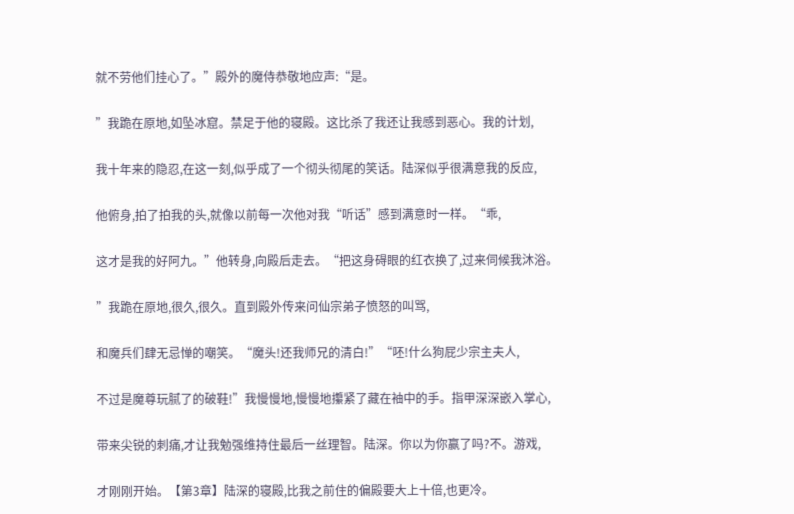就不劳他们挂心了。”殿外的魔侍恭敬地应声:“是。

”我跪在原地,如坠冰窟。禁足于他的寝殿。这比杀了我还让我感到恶心。我的计划,

我十年来的隐忍,在这一刻,似乎成了一个彻头彻尾的笑话。陆深似乎很满意我的反应,

他俯身,拍了拍我的头,就像以前每一次他对我“听话”感到满意时一样。“乖,

这才是我的好阿九。”他转身,向殿后走去。“把这身碍眼的红衣换了,过来伺候我沐浴。

”我跪在原地,很久,很久。直到殿外传来问仙宗弟子愤怒的叫骂,

和魔兵们肆无忌惮的嘲笑。“魔头!还我师兄的清白!”“呸!什么狗屁少宗主夫人,

不过是魔尊玩腻了的破鞋!”我慢慢地,慢慢地攥紧了藏在袖中的手。指甲深深嵌入掌心,

带来尖锐的刺痛,才让我勉强维持住最后一丝理智。陆深。你以为你赢了吗?不。游戏,

才刚刚开始。【第3章】陆深的寝殿,比我之前住的偏殿要大上十倍,也更冷。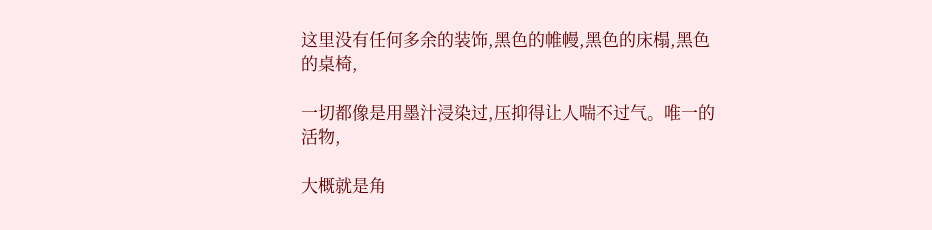这里没有任何多余的装饰,黑色的帷幔,黑色的床榻,黑色的桌椅,

一切都像是用墨汁浸染过,压抑得让人喘不过气。唯一的活物,

大概就是角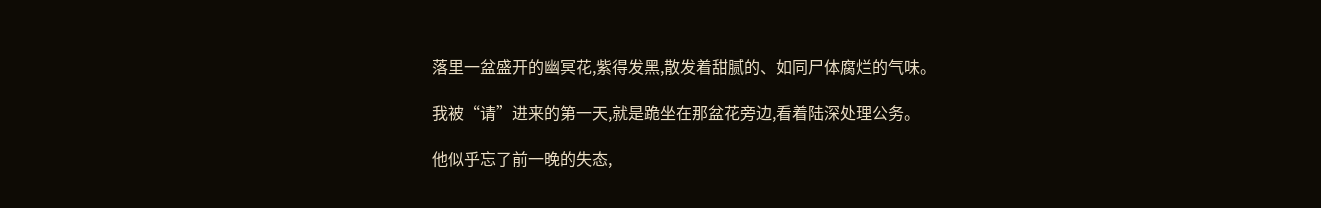落里一盆盛开的幽冥花,紫得发黑,散发着甜腻的、如同尸体腐烂的气味。

我被“请”进来的第一天,就是跪坐在那盆花旁边,看着陆深处理公务。

他似乎忘了前一晚的失态,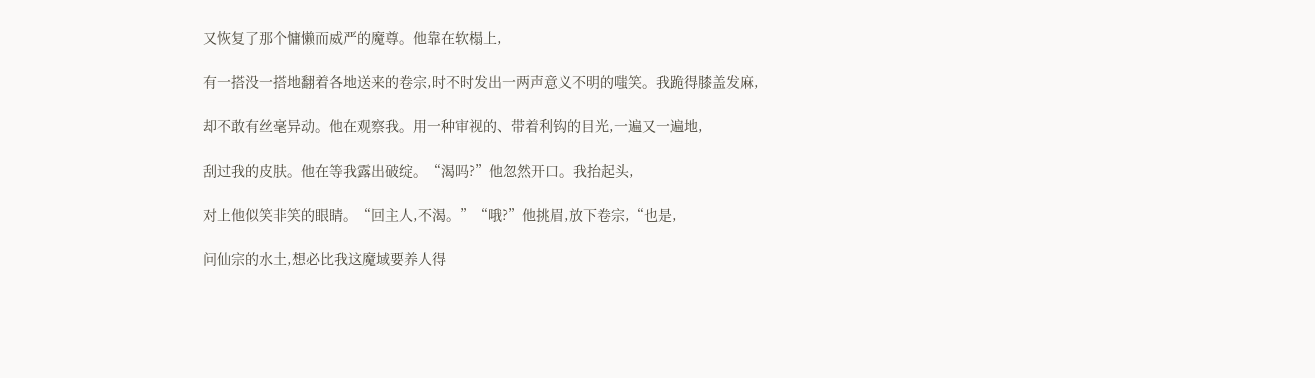又恢复了那个慵懒而威严的魔尊。他靠在软榻上,

有一搭没一搭地翻着各地送来的卷宗,时不时发出一两声意义不明的嗤笑。我跪得膝盖发麻,

却不敢有丝毫异动。他在观察我。用一种审视的、带着利钩的目光,一遍又一遍地,

刮过我的皮肤。他在等我露出破绽。“渴吗?”他忽然开口。我抬起头,

对上他似笑非笑的眼睛。“回主人,不渴。”“哦?”他挑眉,放下卷宗,“也是,

问仙宗的水土,想必比我这魔域要养人得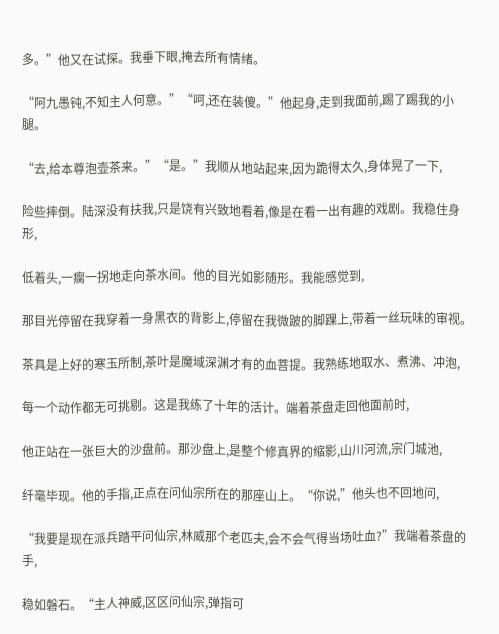多。”他又在试探。我垂下眼,掩去所有情绪。

“阿九愚钝,不知主人何意。”“呵,还在装傻。”他起身,走到我面前,踢了踢我的小腿。

“去,给本尊泡壶茶来。”“是。”我顺从地站起来,因为跪得太久,身体晃了一下,

险些摔倒。陆深没有扶我,只是饶有兴致地看着,像是在看一出有趣的戏剧。我稳住身形,

低着头,一瘸一拐地走向茶水间。他的目光如影随形。我能感觉到,

那目光停留在我穿着一身黑衣的背影上,停留在我微跛的脚踝上,带着一丝玩味的审视。

茶具是上好的寒玉所制,茶叶是魔域深渊才有的血菩提。我熟练地取水、煮沸、冲泡,

每一个动作都无可挑剔。这是我练了十年的活计。端着茶盘走回他面前时,

他正站在一张巨大的沙盘前。那沙盘上,是整个修真界的缩影,山川河流,宗门城池,

纤毫毕现。他的手指,正点在问仙宗所在的那座山上。“你说,”他头也不回地问,

“我要是现在派兵踏平问仙宗,林威那个老匹夫,会不会气得当场吐血?”我端着茶盘的手,

稳如磐石。“主人神威,区区问仙宗,弹指可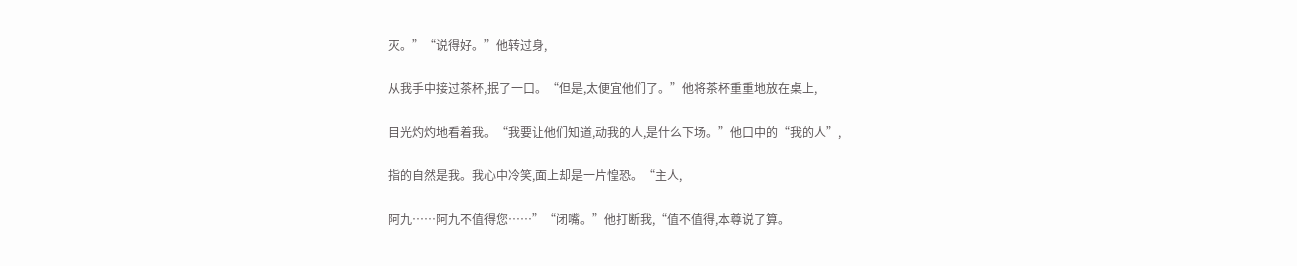灭。”“说得好。”他转过身,

从我手中接过茶杯,抿了一口。“但是,太便宜他们了。”他将茶杯重重地放在桌上,

目光灼灼地看着我。“我要让他们知道,动我的人,是什么下场。”他口中的“我的人”,

指的自然是我。我心中冷笑,面上却是一片惶恐。“主人,

阿九……阿九不值得您……”“闭嘴。”他打断我,“值不值得,本尊说了算。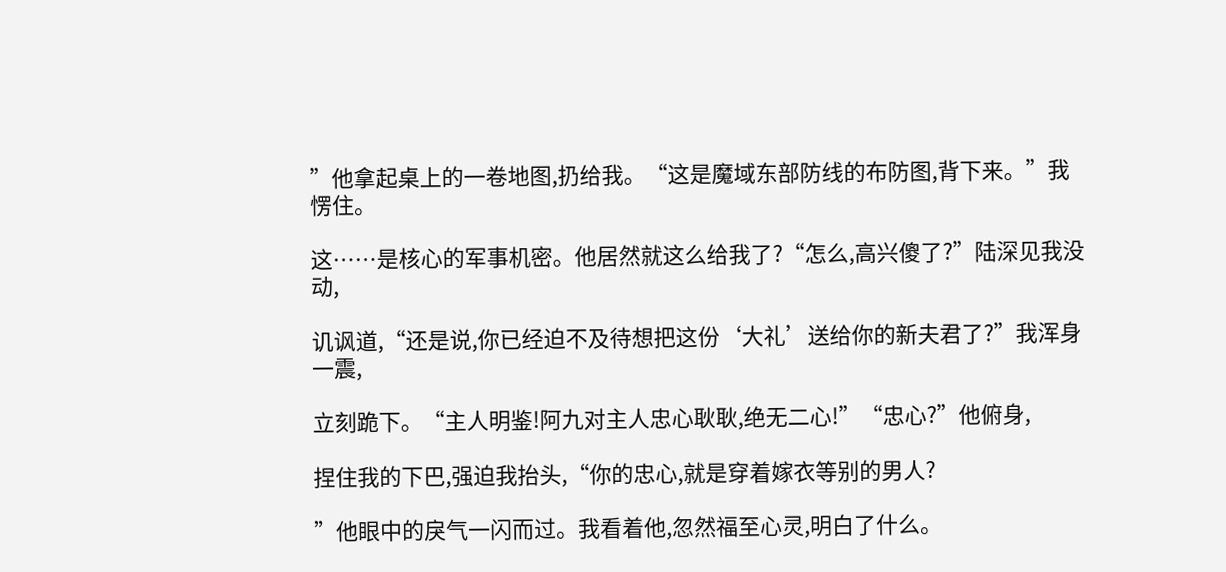”他拿起桌上的一卷地图,扔给我。“这是魔域东部防线的布防图,背下来。”我愣住。

这……是核心的军事机密。他居然就这么给我了?“怎么,高兴傻了?”陆深见我没动,

讥讽道,“还是说,你已经迫不及待想把这份‘大礼’送给你的新夫君了?”我浑身一震,

立刻跪下。“主人明鉴!阿九对主人忠心耿耿,绝无二心!”“忠心?”他俯身,

捏住我的下巴,强迫我抬头,“你的忠心,就是穿着嫁衣等别的男人?

”他眼中的戾气一闪而过。我看着他,忽然福至心灵,明白了什么。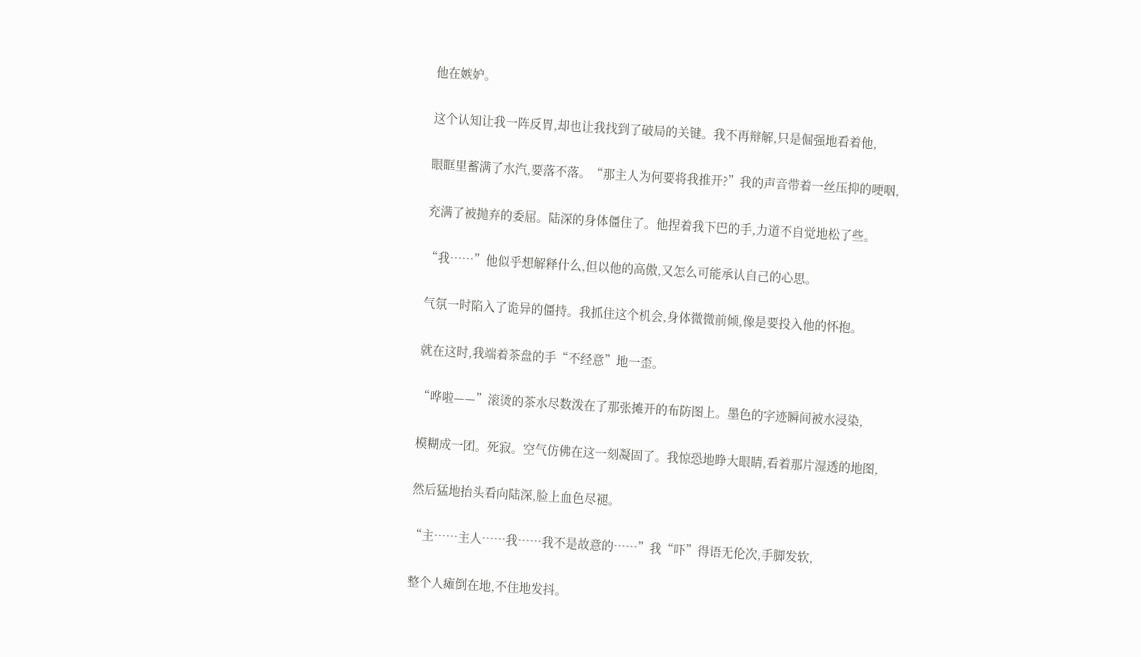他在嫉妒。

这个认知让我一阵反胃,却也让我找到了破局的关键。我不再辩解,只是倔强地看着他,

眼眶里蓄满了水汽,要落不落。“那主人为何要将我推开?”我的声音带着一丝压抑的哽咽,

充满了被抛弃的委屈。陆深的身体僵住了。他捏着我下巴的手,力道不自觉地松了些。

“我……”他似乎想解释什么,但以他的高傲,又怎么可能承认自己的心思。

气氛一时陷入了诡异的僵持。我抓住这个机会,身体微微前倾,像是要投入他的怀抱。

就在这时,我端着茶盘的手“不经意”地一歪。

“哗啦——”滚烫的茶水尽数泼在了那张摊开的布防图上。墨色的字迹瞬间被水浸染,

模糊成一团。死寂。空气仿佛在这一刻凝固了。我惊恐地睁大眼睛,看着那片湿透的地图,

然后猛地抬头看向陆深,脸上血色尽褪。

“主……主人……我……我不是故意的……”我“吓”得语无伦次,手脚发软,

整个人瘫倒在地,不住地发抖。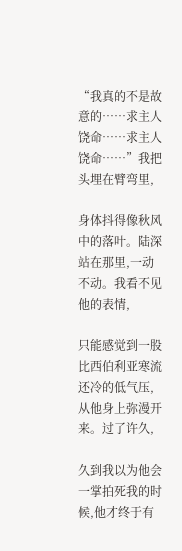“我真的不是故意的……求主人饶命……求主人饶命……”我把头埋在臂弯里,

身体抖得像秋风中的落叶。陆深站在那里,一动不动。我看不见他的表情,

只能感觉到一股比西伯利亚寒流还冷的低气压,从他身上弥漫开来。过了许久,

久到我以为他会一掌拍死我的时候,他才终于有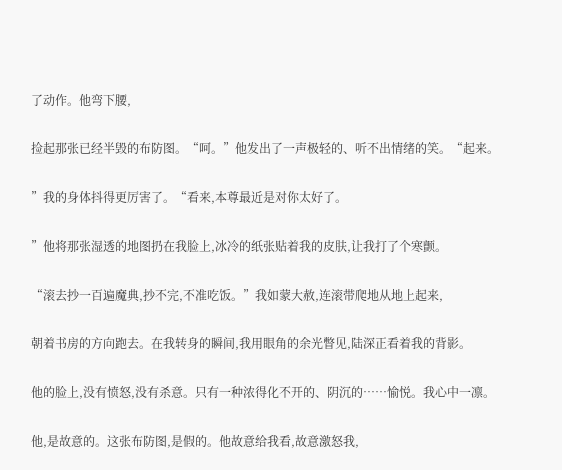了动作。他弯下腰,

捡起那张已经半毁的布防图。“呵。”他发出了一声极轻的、听不出情绪的笑。“起来。

”我的身体抖得更厉害了。“看来,本尊最近是对你太好了。

”他将那张湿透的地图扔在我脸上,冰冷的纸张贴着我的皮肤,让我打了个寒颤。

“滚去抄一百遍魔典,抄不完,不准吃饭。”我如蒙大赦,连滚带爬地从地上起来,

朝着书房的方向跑去。在我转身的瞬间,我用眼角的余光瞥见,陆深正看着我的背影。

他的脸上,没有愤怒,没有杀意。只有一种浓得化不开的、阴沉的……愉悦。我心中一凛。

他,是故意的。这张布防图,是假的。他故意给我看,故意激怒我,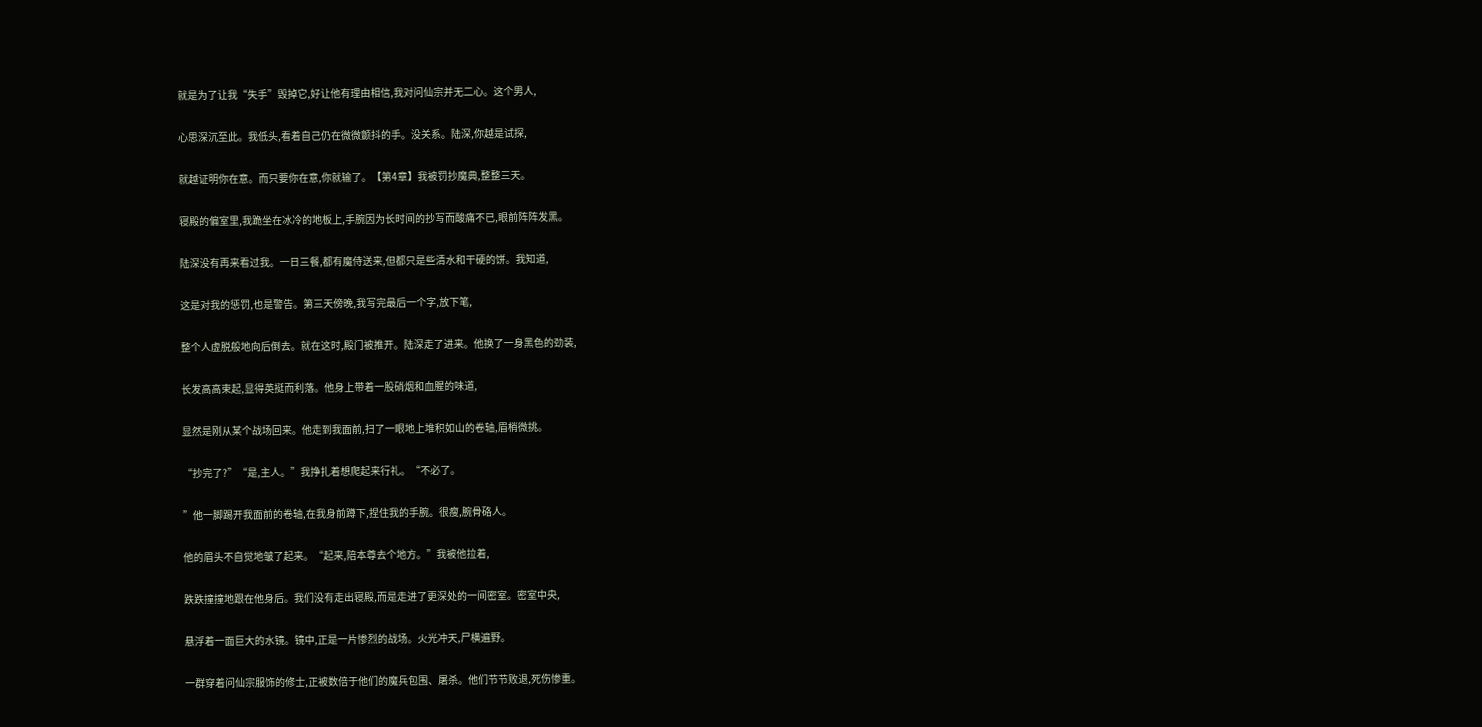就是为了让我“失手”毁掉它,好让他有理由相信,我对问仙宗并无二心。这个男人,

心思深沉至此。我低头,看着自己仍在微微颤抖的手。没关系。陆深,你越是试探,

就越证明你在意。而只要你在意,你就输了。【第4章】我被罚抄魔典,整整三天。

寝殿的偏室里,我跪坐在冰冷的地板上,手腕因为长时间的抄写而酸痛不已,眼前阵阵发黑。

陆深没有再来看过我。一日三餐,都有魔侍送来,但都只是些清水和干硬的饼。我知道,

这是对我的惩罚,也是警告。第三天傍晚,我写完最后一个字,放下笔,

整个人虚脱般地向后倒去。就在这时,殿门被推开。陆深走了进来。他换了一身黑色的劲装,

长发高高束起,显得英挺而利落。他身上带着一股硝烟和血腥的味道,

显然是刚从某个战场回来。他走到我面前,扫了一眼地上堆积如山的卷轴,眉梢微挑。

“抄完了?”“是,主人。”我挣扎着想爬起来行礼。“不必了。

”他一脚踢开我面前的卷轴,在我身前蹲下,捏住我的手腕。很瘦,腕骨硌人。

他的眉头不自觉地皱了起来。“起来,陪本尊去个地方。”我被他拉着,

跌跌撞撞地跟在他身后。我们没有走出寝殿,而是走进了更深处的一间密室。密室中央,

悬浮着一面巨大的水镜。镜中,正是一片惨烈的战场。火光冲天,尸横遍野。

一群穿着问仙宗服饰的修士,正被数倍于他们的魔兵包围、屠杀。他们节节败退,死伤惨重。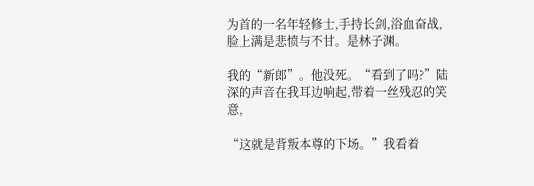为首的一名年轻修士,手持长剑,浴血奋战,脸上满是悲愤与不甘。是林子渊。

我的“新郎”。他没死。“看到了吗?”陆深的声音在我耳边响起,带着一丝残忍的笑意,

“这就是背叛本尊的下场。”我看着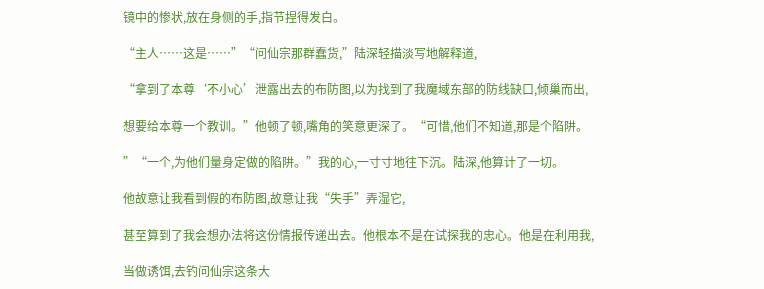镜中的惨状,放在身侧的手,指节捏得发白。

“主人……这是……”“问仙宗那群蠢货,”陆深轻描淡写地解释道,

“拿到了本尊‘不小心’泄露出去的布防图,以为找到了我魔域东部的防线缺口,倾巢而出,

想要给本尊一个教训。”他顿了顿,嘴角的笑意更深了。“可惜,他们不知道,那是个陷阱。

”“一个,为他们量身定做的陷阱。”我的心,一寸寸地往下沉。陆深,他算计了一切。

他故意让我看到假的布防图,故意让我“失手”弄湿它,

甚至算到了我会想办法将这份情报传递出去。他根本不是在试探我的忠心。他是在利用我,

当做诱饵,去钓问仙宗这条大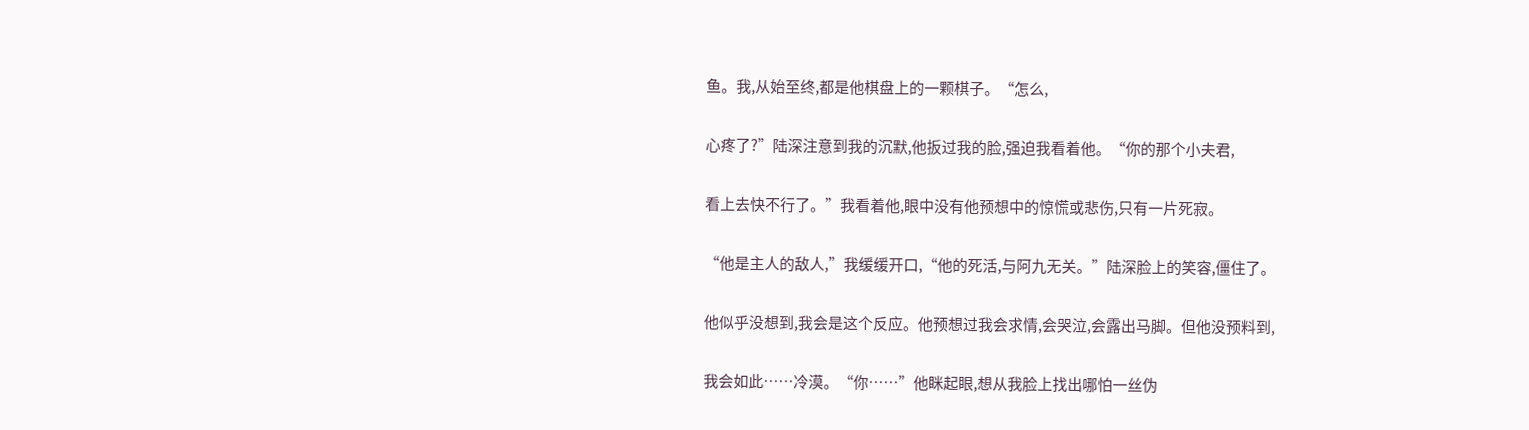鱼。我,从始至终,都是他棋盘上的一颗棋子。“怎么,

心疼了?”陆深注意到我的沉默,他扳过我的脸,强迫我看着他。“你的那个小夫君,

看上去快不行了。”我看着他,眼中没有他预想中的惊慌或悲伤,只有一片死寂。

“他是主人的敌人,”我缓缓开口,“他的死活,与阿九无关。”陆深脸上的笑容,僵住了。

他似乎没想到,我会是这个反应。他预想过我会求情,会哭泣,会露出马脚。但他没预料到,

我会如此……冷漠。“你……”他眯起眼,想从我脸上找出哪怕一丝伪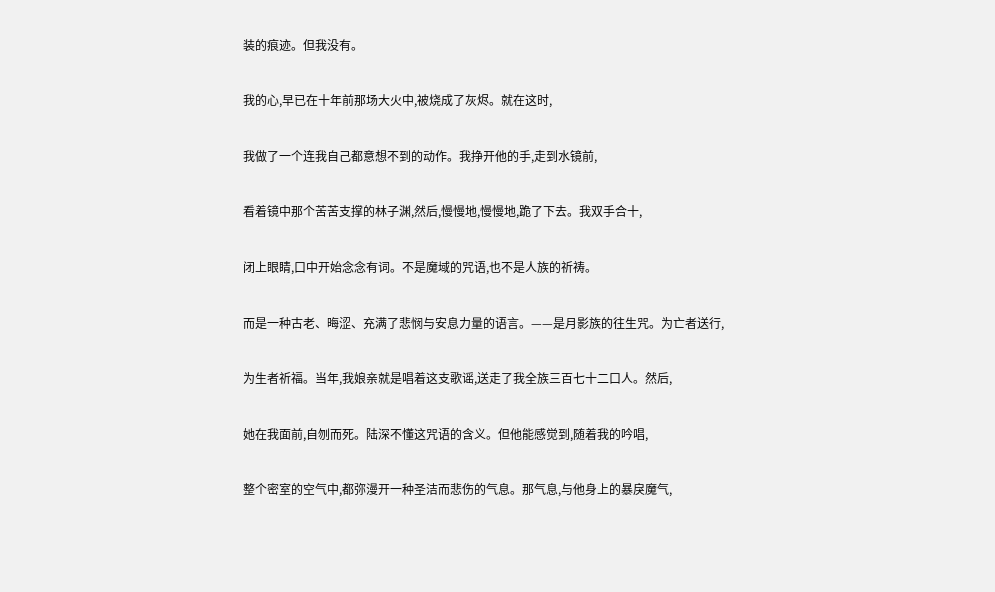装的痕迹。但我没有。

我的心,早已在十年前那场大火中,被烧成了灰烬。就在这时,

我做了一个连我自己都意想不到的动作。我挣开他的手,走到水镜前,

看着镜中那个苦苦支撑的林子渊,然后,慢慢地,慢慢地,跪了下去。我双手合十,

闭上眼睛,口中开始念念有词。不是魔域的咒语,也不是人族的祈祷。

而是一种古老、晦涩、充满了悲悯与安息力量的语言。——是月影族的往生咒。为亡者送行,

为生者祈福。当年,我娘亲就是唱着这支歌谣,送走了我全族三百七十二口人。然后,

她在我面前,自刎而死。陆深不懂这咒语的含义。但他能感觉到,随着我的吟唱,

整个密室的空气中,都弥漫开一种圣洁而悲伤的气息。那气息,与他身上的暴戾魔气,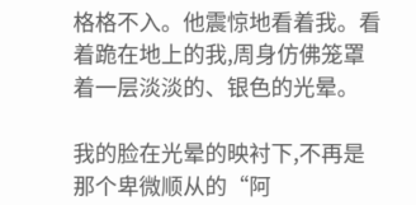格格不入。他震惊地看着我。看着跪在地上的我,周身仿佛笼罩着一层淡淡的、银色的光晕。

我的脸在光晕的映衬下,不再是那个卑微顺从的“阿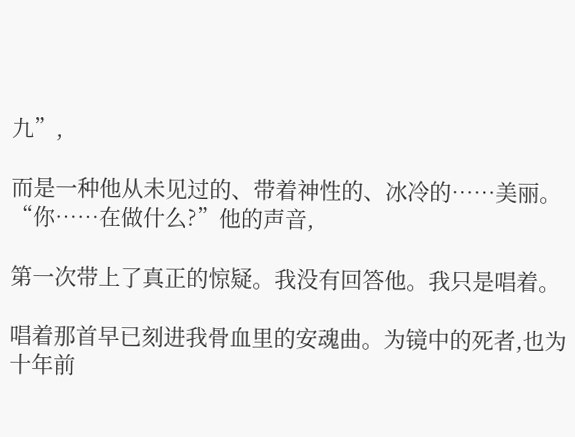九”,

而是一种他从未见过的、带着神性的、冰冷的……美丽。“你……在做什么?”他的声音,

第一次带上了真正的惊疑。我没有回答他。我只是唱着。

唱着那首早已刻进我骨血里的安魂曲。为镜中的死者,也为十年前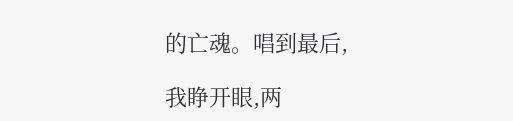的亡魂。唱到最后,

我睁开眼,两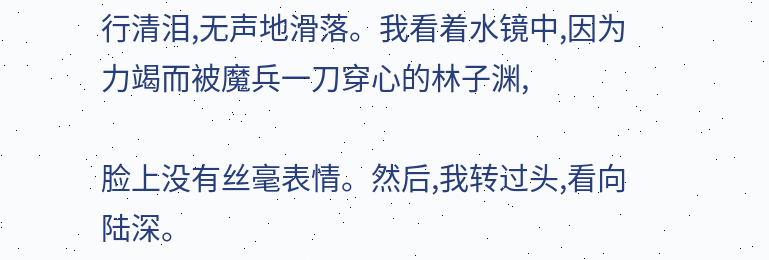行清泪,无声地滑落。我看着水镜中,因为力竭而被魔兵一刀穿心的林子渊,

脸上没有丝毫表情。然后,我转过头,看向陆深。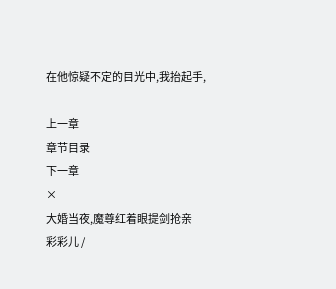在他惊疑不定的目光中,我抬起手,

上一章
章节目录
下一章
×
大婚当夜,魔尊红着眼提剑抢亲
彩彩儿 /